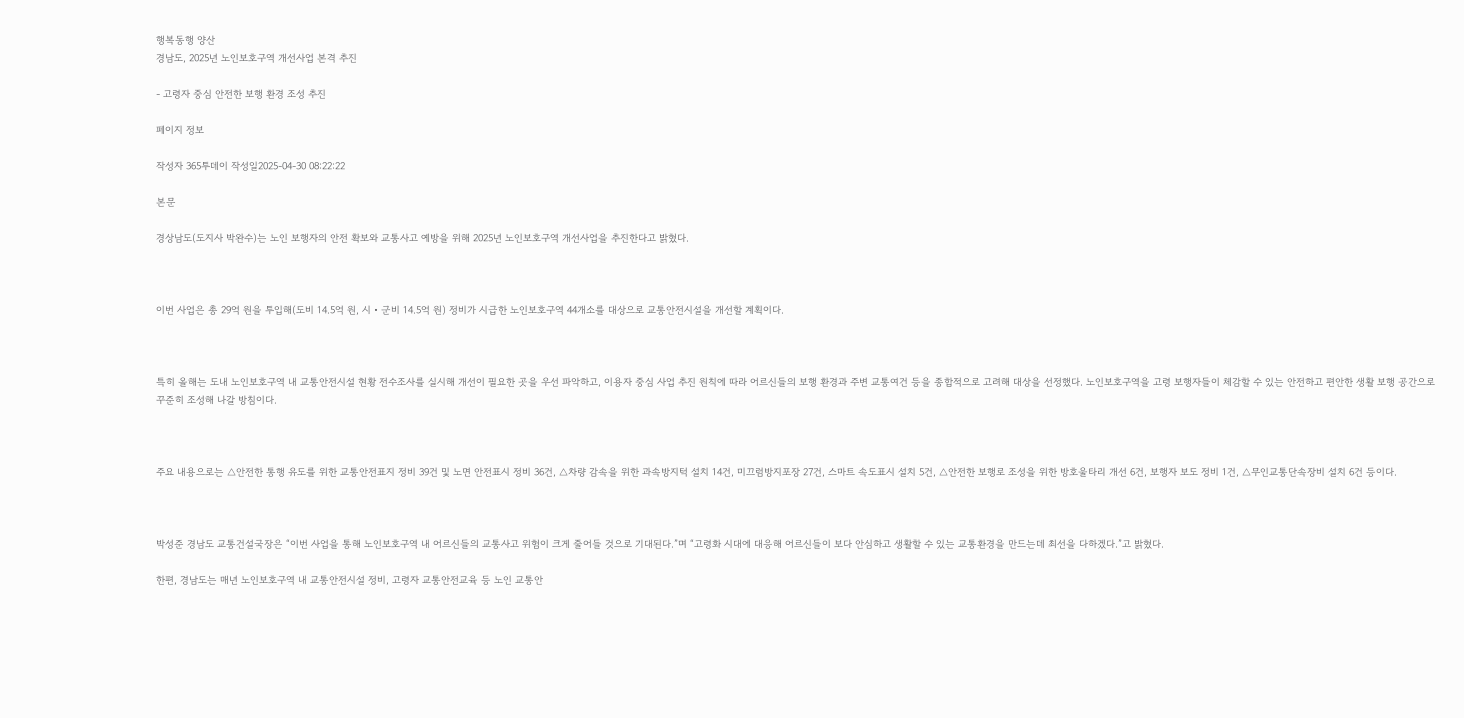행복동행 양산
경남도, 2025년 노인보호구역 개선사업 본격 추진

- 고령자 중심 안전한 보행 환경 조성 추진

페이지 정보

작성자 365투데이 작성일2025-04-30 08:22:22

본문

경상남도(도지사 박완수)는 노인 보행자의 안전 확보와 교통사고 예방을 위해 2025년 노인보호구역 개선사업을 추진한다고 밝혔다.



이번 사업은 총 29억 원을 투입해(도비 14.5억 원, 시‧군비 14.5억 원) 정비가 시급한 노인보호구역 44개소를 대상으로 교통안전시설을 개선할 계획이다.



특히 올해는 도내 노인보호구역 내 교통안전시설 현황 전수조사를 실시해 개선이 필요한 곳을 우선 파악하고, 이용자 중심 사업 추진 원칙에 따라 어르신들의 보행 환경과 주변 교통여건 등을 종합적으로 고려해 대상을 선정했다. 노인보호구역을 고령 보행자들이 체감할 수 있는 안전하고 편안한 생활 보행 공간으로 꾸준히 조성해 나갈 방침이다.



주요 내용으로는 △안전한 통행 유도를 위한 교통안전표지 정비 39건 및 노면 안전표시 정비 36건, △차량 감속을 위한 과속방지턱 설치 14건, 미끄럼방지포장 27건, 스마트 속도표시 설치 5건, △안전한 보행로 조성을 위한 방호울타리 개선 6건, 보행자 보도 정비 1건, △무인교통단속장비 설치 6건 등이다.



박성준 경남도 교통건설국장은 “이번 사업을 통해 노인보호구역 내 어르신들의 교통사고 위험이 크게 줄어들 것으로 기대된다.”며 “고령화 시대에 대응해 어르신들이 보다 안심하고 생활할 수 있는 교통환경을 만드는데 최선을 다하겠다.”고 밝혔다.

한편, 경남도는 매년 노인보호구역 내 교통안전시설 정비, 고령자 교통안전교육 등 노인 교통안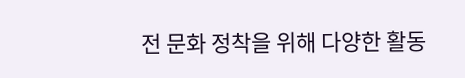전 문화 정착을 위해 다양한 활동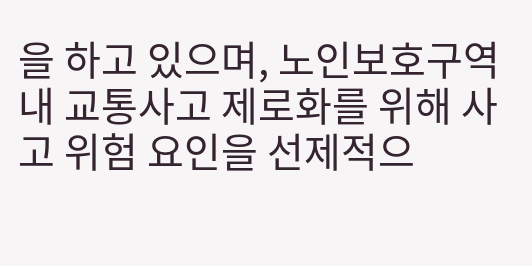을 하고 있으며, 노인보호구역 내 교통사고 제로화를 위해 사고 위험 요인을 선제적으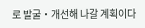로 발굴‧개선해 나갈 계획이다